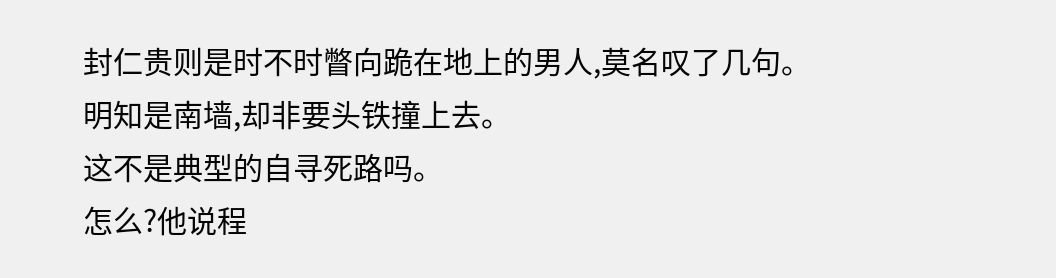封仁贵则是时不时瞥向跪在地上的男人,莫名叹了几句。
明知是南墙,却非要头铁撞上去。
这不是典型的自寻死路吗。
怎么?他说程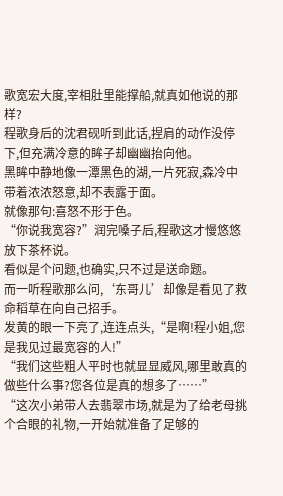歌宽宏大度,宰相肚里能撑船,就真如他说的那样?
程歌身后的沈君砚听到此话,捏肩的动作没停下,但充满冷意的眸子却幽幽抬向他。
黑眸中静地像一潭黑色的湖,一片死寂,森冷中带着浓浓怒意,却不表露于面。
就像那句:喜怒不形于色。
“你说我宽容?”润完嗓子后,程歌这才慢悠悠放下茶杯说。
看似是个问题,也确实,只不过是送命题。
而一听程歌那么问,‘东哥儿’却像是看见了救命稻草在向自己招手。
发黄的眼一下亮了,连连点头,“是啊!程小姐,您是我见过最宽容的人!”
“我们这些粗人平时也就显显威风,哪里敢真的做些什么事?您各位是真的想多了……”
“这次小弟带人去翡翠市场,就是为了给老母挑个合眼的礼物,一开始就准备了足够的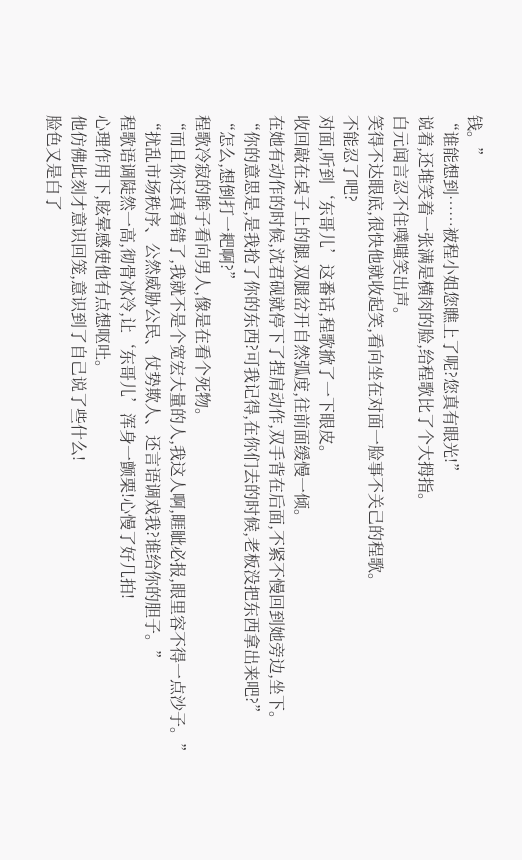钱。”
“谁能想到……被程小姐您瞧上了呢?您真有眼光!”
说着,还堆笑着一张满是横肉的脸,给程歌比了个大拇指。
白元闻言忍不住噗嗤笑出声。
笑得不达眼底,很快他就收起笑,看向坐在对面一脸事不关己的程歌。
不能忍了吧?
对面,听到‘东哥儿’这番话,程歌掀了一下眼皮。
收回敲在桌子上的腿,双腿岔开自然弧度,往前面缓慢一倾。
在她有动作的时候,沈君砚就停下了捏肩动作,双手背在后面,不紧不慢回到她旁边,坐下。
“你的意思是,是我抢了你的东西?可我记得,在你们去的时候,老板没把东西拿出来吧?”
“怎么,想倒打一耙啊?”
程歌冷寂的眸子看向男人,像是在看个死物。
“而且你还真看错了,我就不是个宽宏大量的人,我这人啊,睚眦必报,眼里容不得一点沙子。”
“扰乱市场秩序、公然威胁公民、仗势欺人、还言语调戏我?谁给你的胆子。”
程歌语调陡然一高,彻骨冰冷,让‘东哥儿’浑身一颤栗!心慢了好几拍!
心理作用下,眩晕感使他有点想呕吐。
他仿佛此刻才意识回笼,意识到了自己说了些什么!
脸色又是白了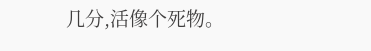几分,活像个死物。